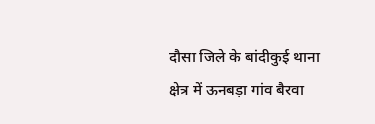दौसा जिले के बांदीकुई थाना क्षेत्र में ऊनबड़ा गांव बैरवा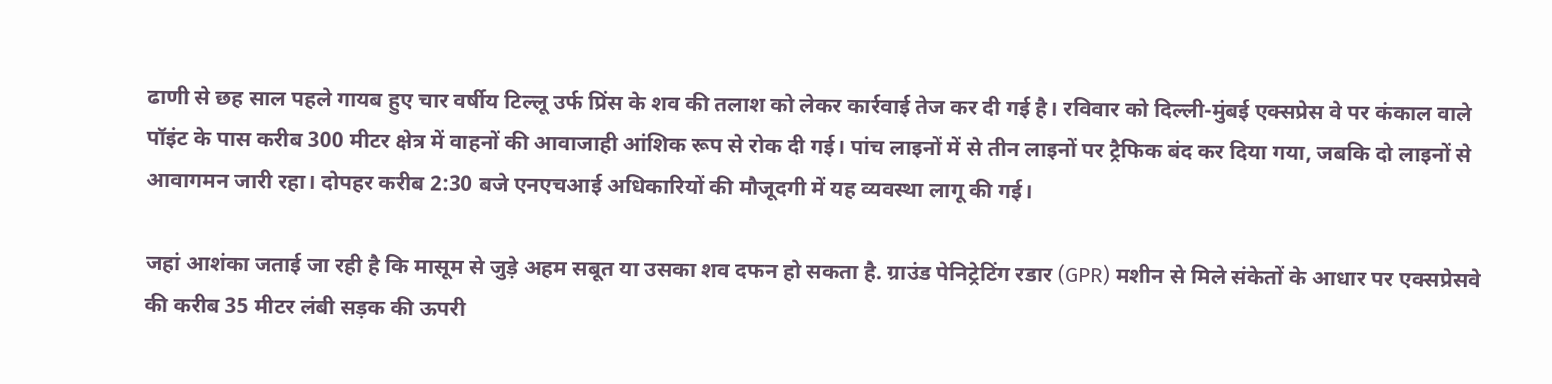ढाणी से छह साल पहले गायब हुए चार वर्षीय टिल्लू उर्फ प्रिंस के शव की तलाश को लेकर कार्रवाई तेज कर दी गई है। रविवार को दिल्ली-मुंबई एक्सप्रेस वे पर कंकाल वाले पॉइंट के पास करीब 300 मीटर क्षेत्र में वाहनों की आवाजाही आंशिक रूप से रोक दी गई। पांच लाइनों में से तीन लाइनों पर ट्रैफिक बंद कर दिया गया, जबकि दो लाइनों से आवागमन जारी रहा। दोपहर करीब 2:30 बजे एनएचआई अधिकारियों की मौजूदगी में यह व्यवस्था लागू की गई।

जहां आशंका जताई जा रही है कि मासूम से जुड़े अहम सबूत या उसका शव दफन हो सकता है. ग्राउंड पेनिट्रेटिंग रडार (GPR) मशीन से मिले संकेतों के आधार पर एक्सप्रेसवे की करीब 35 मीटर लंबी सड़क की ऊपरी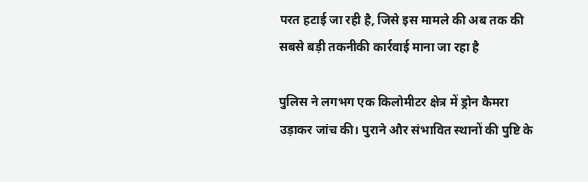परत हटाई जा रही है, जिसे इस मामले की अब तक की सबसे बड़ी तकनीकी कार्रवाई माना जा रहा है

पुलिस ने लगभग एक किलोमीटर क्षेत्र में ड्रोन कैमरा उड़ाकर जांच की। पुराने और संभावित स्थानों की पुष्टि के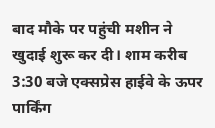बाद मौके पर पहुंची मशीन ने खुदाई शुरू कर दी। शाम करीब 3:30 बजे एक्सप्रेस हाईवे के ऊपर पार्किंग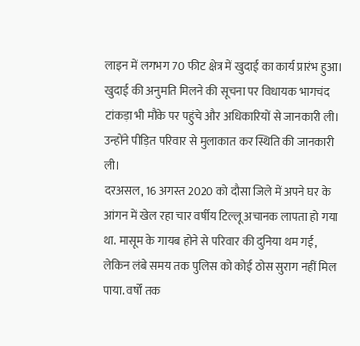लाइन में लगभग 70 फीट क्षेत्र में खुदाई का कार्य प्रारंभ हुआ। खुदाई की अनुमति मिलने की सूचना पर विधायक भागचंद टांकड़ा भी मौके पर पहुंचे और अधिकारियों से जानकारी ली। उन्होंने पीड़ित परिवार से मुलाकात कर स्थिति की जानकारी ली।
दरअसल, 16 अगस्त 2020 को दौसा जिले में अपने घर के आंगन में खेल रहा चार वर्षीय टिल्लू अचानक लापता हो गया था. मासूम के गायब होने से परिवार की दुनिया थम गई, लेकिन लंबे समय तक पुलिस को कोई ठोस सुराग नहीं मिल पाया. वर्षों तक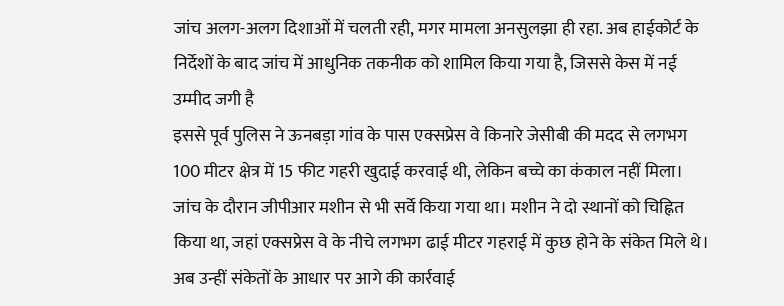जांच अलग-अलग दिशाओं में चलती रही, मगर मामला अनसुलझा ही रहा. अब हाईकोर्ट के निर्देशों के बाद जांच में आधुनिक तकनीक को शामिल किया गया है, जिससे केस में नई उम्मीद जगी है
इससे पूर्व पुलिस ने ऊनबड़ा गांव के पास एक्सप्रेस वे किनारे जेसीबी की मदद से लगभग 100 मीटर क्षेत्र में 15 फीट गहरी खुदाई करवाई थी, लेकिन बच्चे का कंकाल नहीं मिला। जांच के दौरान जीपीआर मशीन से भी सर्वे किया गया था। मशीन ने दो स्थानों को चिह्नित किया था, जहां एक्सप्रेस वे के नीचे लगभग ढाई मीटर गहराई में कुछ होने के संकेत मिले थे। अब उन्हीं संकेतों के आधार पर आगे की कार्रवाई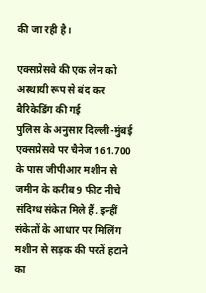की जा रही है।

एक्सप्रेसवे की एक लेन को अस्थायी रूप से बंद कर बैरिकेडिंग की गई
पुलिस के अनुसार दिल्ली-मुंबई एक्सप्रेसवे पर चैनेज 161.700 के पास जीपीआर मशीन से जमीन के करीब 9 फीट नीचे संदिग्ध संकेत मिले हैं. इन्हीं संकेतों के आधार पर मिलिंग मशीन से सड़क की परतें हटाने का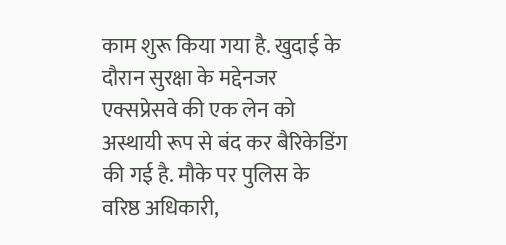काम शुरू किया गया है. खुदाई के दौरान सुरक्षा के मद्देनजर एक्सप्रेसवे की एक लेन को अस्थायी रूप से बंद कर बैरिकेडिंग की गई है. मौके पर पुलिस के वरिष्ठ अधिकारी,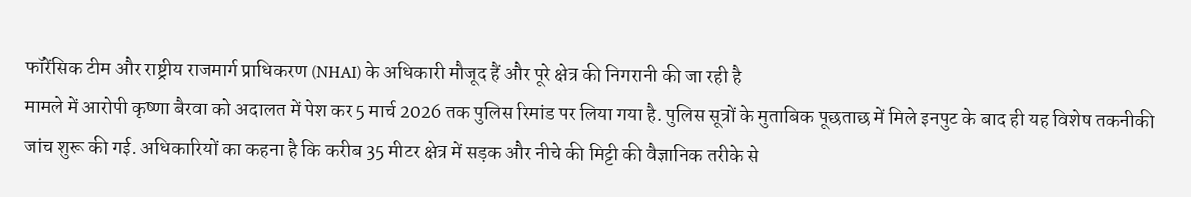फॉरेंसिक टीम और राष्ट्रीय राजमार्ग प्राधिकरण (NHAI) के अधिकारी मौजूद हैं और पूरे क्षेत्र की निगरानी की जा रही है
मामले में आरोपी कृष्णा बैरवा को अदालत में पेश कर 5 मार्च 2026 तक पुलिस रिमांड पर लिया गया है. पुलिस सूत्रों के मुताबिक पूछताछ में मिले इनपुट के बाद ही यह विशेष तकनीकी जांच शुरू की गई. अधिकारियों का कहना है कि करीब 35 मीटर क्षेत्र में सड़क और नीचे की मिट्टी की वैज्ञानिक तरीके से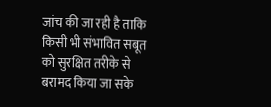जांच की जा रही है ताकि किसी भी संभावित सबूत को सुरक्षित तरीके से बरामद किया जा सके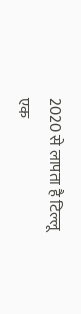2020 से लापता है टिल्लू
एक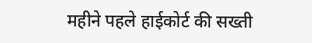महीने पहले हाईकोर्ट की सख्ती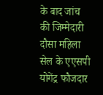के बाद जांच की जिम्मेदारी दौसा महिला सेल के एएसपी योगेंद्र फौजदार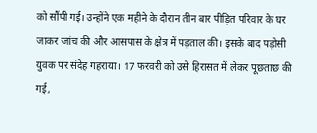को सौंपी गई। उन्होंने एक महीने के दौरान तीन बार पीड़ित परिवार के घर जाकर जांच की और आसपास के क्षेत्र में पड़ताल की। इसके बाद पड़ोसी युवक पर संदेह गहराया। 17 फरवरी को उसे हिरासत में लेकर पूछताछ की गई,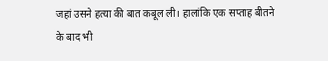जहां उसने हत्या की बात कबूल ली। हालांकि एक सप्ताह बीतने के बाद भी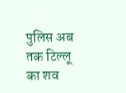पुलिस अब तक टिल्लू का शव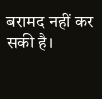बरामद नहीं कर सकी है।